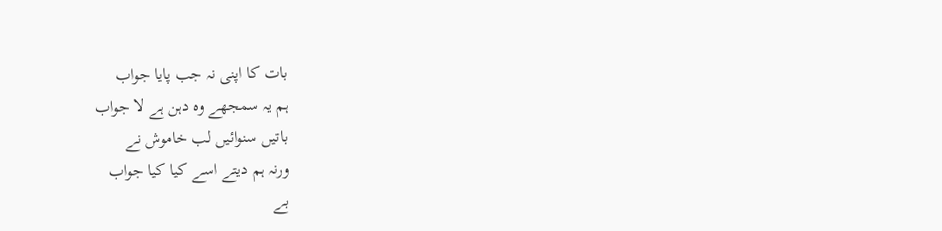بات کا اپنی نہ جب پایا جواب
ہم یہ سمجھے وہ دہن ہے لا جواب
باتیں سنوائیں لب خاموش نے
ورنہ ہم دیتے اسے کیا کیا جواب
بے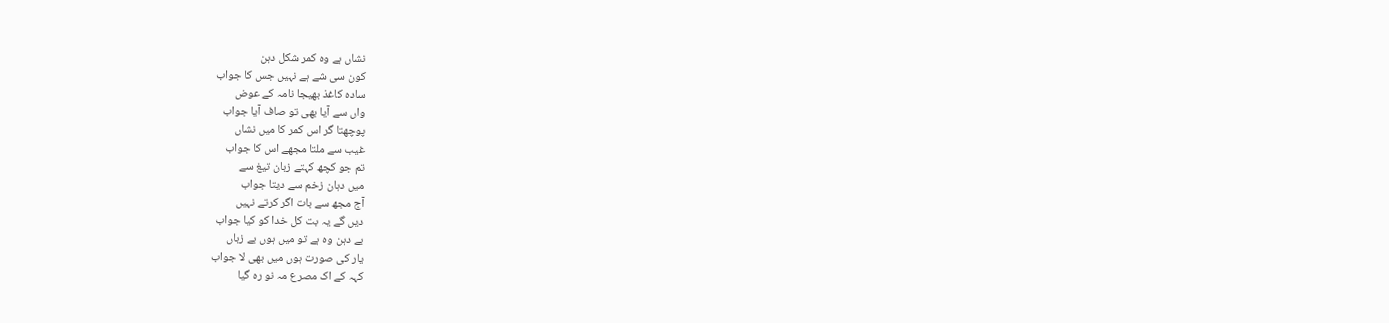نشاں ہے وہ کمر شکل دہن
کون سی شے ہے نہیں جس کا جواب
سادہ کاغذ بھیجا نامہ کے عوض
واں سے آیا بھی تو صاف آیا جواب
پوچھتا گر اس کمر کا میں نشاں
غیب سے ملتا مجھے اس کا جواب
تم جو کچھ کہتے زبان تیغ سے
میں دہان زخم سے دیتا جواب
آج مجھ سے بات اگر کرتے نہیں
دیں گے یہ بت کل خدا کو کیا جواب
بے دہن وہ ہے تو میں ہوں بے زباں
یار کی صورت ہوں میں بھی لا جواب
کہہ کے اک مصرع مہ نو رہ گیا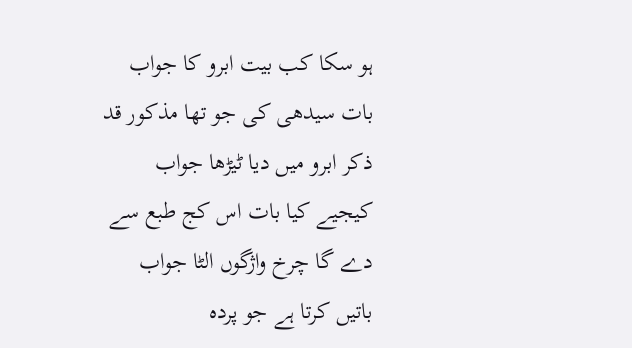ہو سکا کب بیت ابرو کا جواب
بات سیدھی کی جو تھا مذکور قد
ذکر ابرو میں دیا ٹیڑھا جواب
کیجیے کیا بات اس کج طبع سے
دے گا چرخ واژگوں الٹا جواب
باتیں کرتا ہے جو پردہ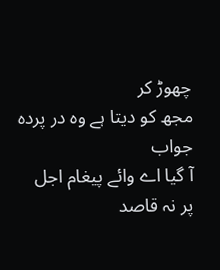چھوڑ کر
مجھ کو دیتا ہے وہ در پردہ جواب
آ گیا اے وائے پیغام اجل
پر نہ قاصد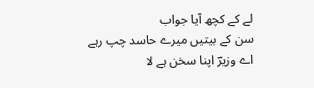لے کے کچھ آیا جواب
سن کے بیتیں میرے حاسد چپ رہے
اے وزیرؔ اپنا سخن ہے لا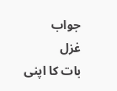جواب
غزل
بات کا اپنی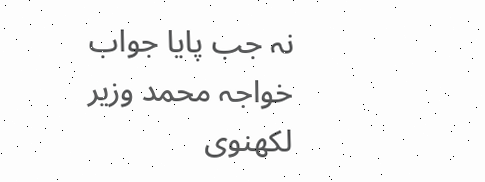نہ جب پایا جواب
خواجہ محمد وزیر لکھنوی